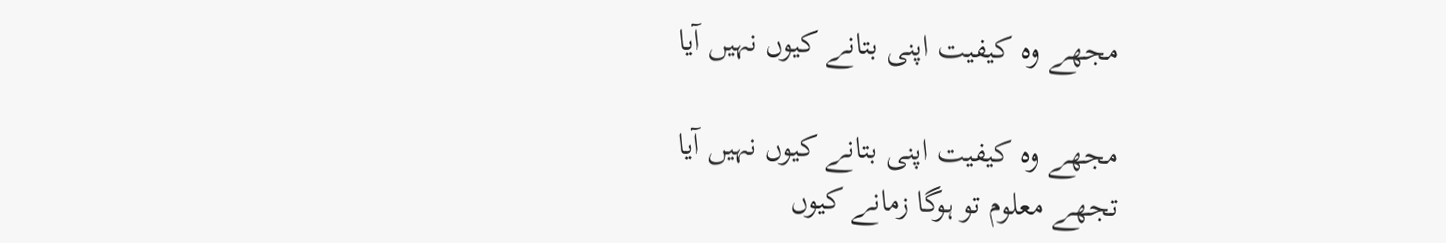مجھے وہ کیفیت اپنی بتانے کیوں نہیں آیا

مجھے وہ کیفیت اپنی بتانے کیوں نہیں آیا
تجھے معلوم تو ہوگا زمانے کیوں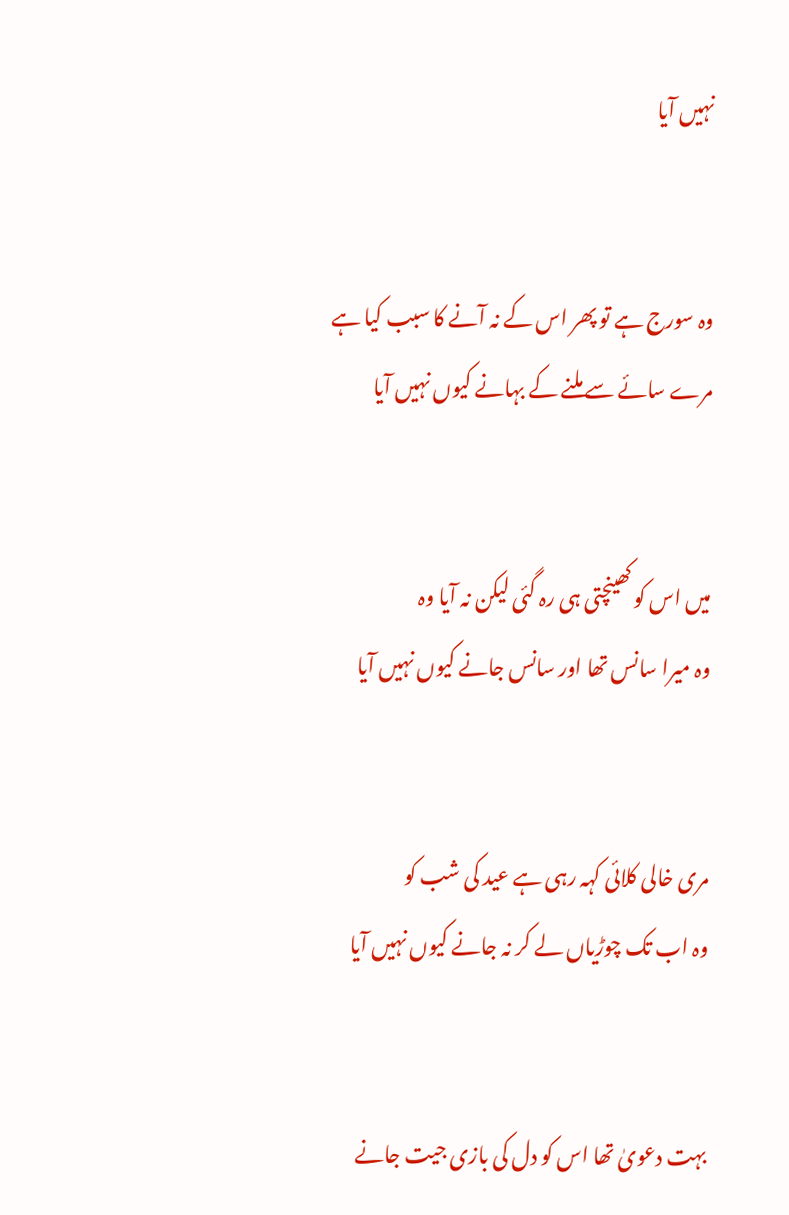نہیں آیا


وہ سورج ہے تو پھر اس کے نہ آنے کا سبب کیا ہے
مرے سائے سے ملنے کے بہانے کیوں نہیں آیا


میں اس کو کھینچتی ہی رہ گئی لیکن نہ آیا وہ
وہ میرا سانس تھا اور سانس جانے کیوں نہیں آیا


مری خالی کلائی کہہ رہی ہے عید کی شب کو
وہ اب تک چوڑیاں لے کر نہ جانے کیوں نہیں آیا


بہت دعویٰ تھا اس کو دل کی بازی جیت جانے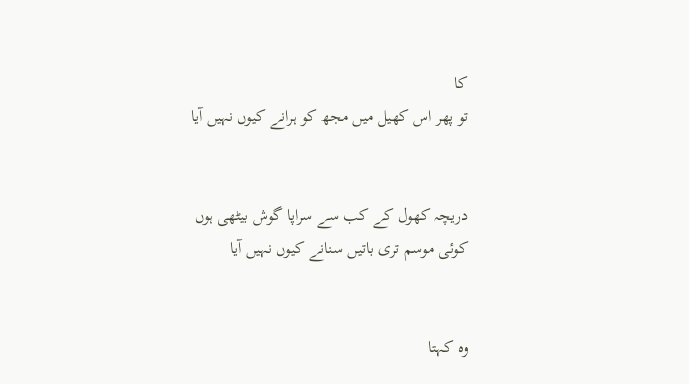کا
تو پھر اس کھیل میں مجھ کو ہرانے کیوں نہیں آیا


دریچہ کھول کے کب سے سراپا گوش بیٹھی ہوں
کوئی موسم تری باتیں سنانے کیوں نہیں آیا


وہ کہتا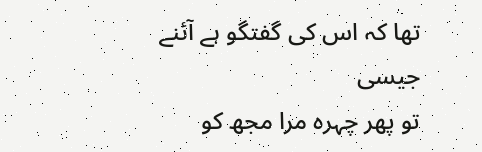تھا کہ اس کی گفتگو ہے آئنے جیسی
تو پھر چہرہ مرا مجھ کو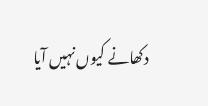دکھانے کیوں نہیں آیا